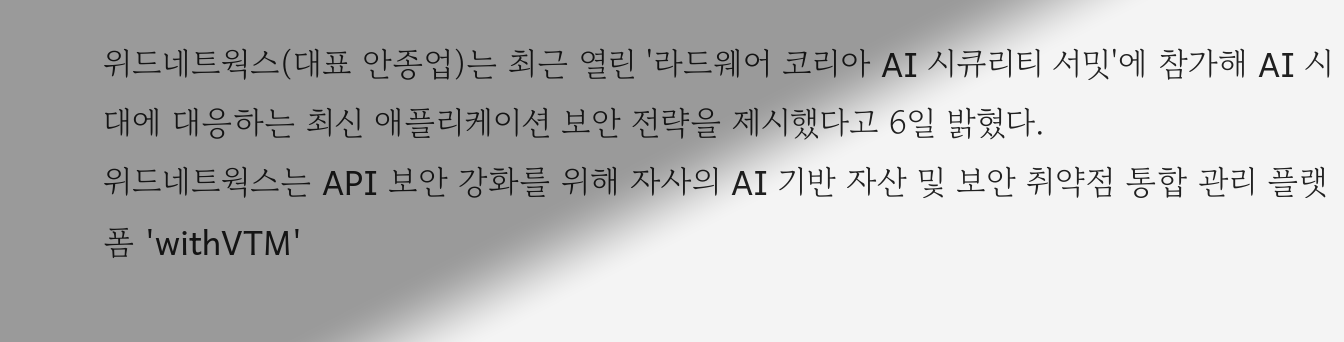위드네트웍스(대표 안종업)는 최근 열린 '라드웨어 코리아 AI 시큐리티 서밋'에 참가해 AI 시대에 대응하는 최신 애플리케이션 보안 전략을 제시했다고 6일 밝혔다.
위드네트웍스는 API 보안 강화를 위해 자사의 AI 기반 자산 및 보안 취약점 통합 관리 플랫폼 'withVTM'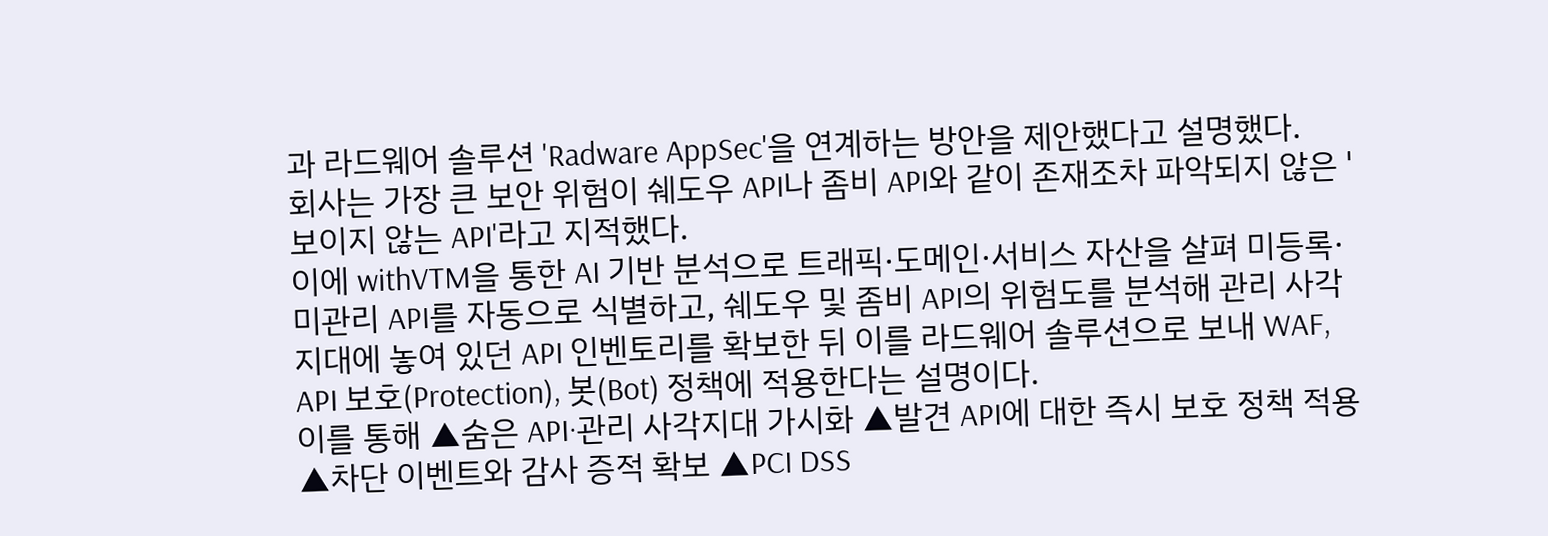과 라드웨어 솔루션 'Radware AppSec'을 연계하는 방안을 제안했다고 설명했다.
회사는 가장 큰 보안 위험이 쉐도우 API나 좀비 API와 같이 존재조차 파악되지 않은 '보이지 않는 API'라고 지적했다.
이에 withVTM을 통한 AI 기반 분석으로 트래픽·도메인·서비스 자산을 살펴 미등록·미관리 API를 자동으로 식별하고, 쉐도우 및 좀비 API의 위험도를 분석해 관리 사각지대에 놓여 있던 API 인벤토리를 확보한 뒤 이를 라드웨어 솔루션으로 보내 WAF, API 보호(Protection), 봇(Bot) 정책에 적용한다는 설명이다.
이를 통해 ▲숨은 API·관리 사각지대 가시화 ▲발견 API에 대한 즉시 보호 정책 적용 ▲차단 이벤트와 감사 증적 확보 ▲PCI DSS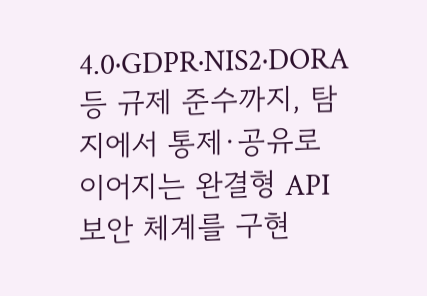4.0·GDPR·NIS2·DORA 등 규제 준수까지, 탐지에서 통제·공유로 이어지는 완결형 API 보안 체계를 구현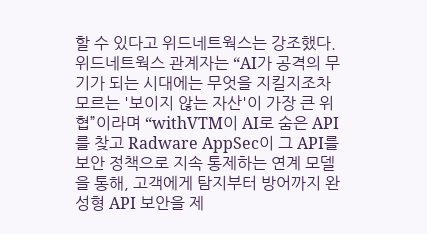할 수 있다고 위드네트웍스는 강조했다.
위드네트웍스 관계자는 “AI가 공격의 무기가 되는 시대에는 무엇을 지킬지조차 모르는 '보이지 않는 자산'이 가장 큰 위협”이라며 “withVTM이 AI로 숨은 API를 찾고 Radware AppSec이 그 API를 보안 정책으로 지속 통제하는 연계 모델을 통해, 고객에게 탐지부터 방어까지 완성형 API 보안을 제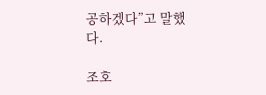공하겠다”고 말했다.

조호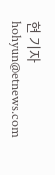현 기자 hohyun@etnews.com